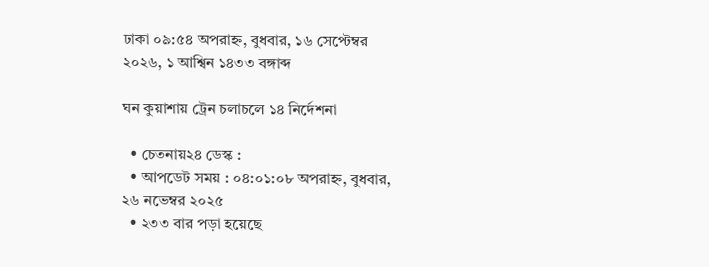ঢাকা ০৯:৫৪ অপরাহ্ন, বুধবার, ১৬ সেপ্টেম্বর ২০২৬, ১ আশ্বিন ১৪৩৩ বঙ্গাব্দ

ঘন কুয়াশায় ট্রেন চলাচলে ১৪ নির্দেশনা

  • চেতনায়২৪ ডেস্ক :
  • আপডেট সময় : ০৪:০১:০৮ অপরাহ্ন, বুধবার, ২৬ নভেম্বর ২০২৫
  • ২৩৩ বার পড়া হয়েছে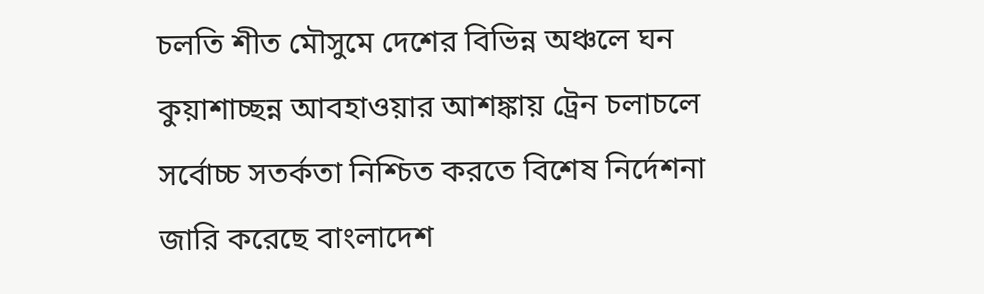চলতি শীত মৌসুমে দেশের বিভিন্ন অঞ্চলে ঘন কুয়াশাচ্ছন্ন আবহাওয়ার আশঙ্কায় ট্রেন চলাচলে সর্বোচ্চ সতর্কতা নিশ্চিত করতে বিশেষ নির্দেশনা জারি করেছে বাংলাদেশ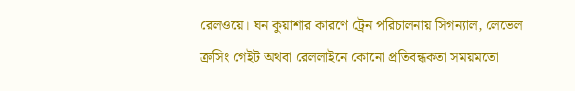রেলওয়ে। ঘন কুয়াশার কারণে ট্রেন পরিচালনায় সিগন্যাল, লেভেল ক্রসিং গেইট অথবা রেললাইনে কোনো প্রতিবন্ধকতা সময়মতো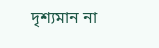দৃশ্যমান না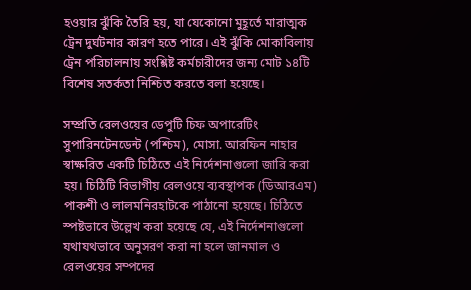হওয়ার ঝুঁকি তৈরি হয়, যা যেকোনো মুহূর্তে মারাত্মক ট্রেন দুর্ঘটনার কারণ হতে পারে। এই ঝুঁকি মোকাবিলায় ট্রেন পরিচালনায় সংশ্লিষ্ট কর্মচারীদের জন্য মোট ১৪টি বিশেষ সতর্কতা নিশ্চিত করতে বলা হয়েছে।

সম্প্রতি রেলওয়ের ডেপুটি চিফ অপারেটিং সুপারিনটেনডেন্ট (পশ্চিম), মোসা. আরফিন নাহার স্বাক্ষরিত একটি চিঠিতে এই নির্দেশনাগুলো জারি করা হয়। চিঠিটি বিভাগীয় রেলওয়ে ব্যবস্থাপক (ডিআরএম) পাকশী ও লালমনিরহাটকে পাঠানো হয়েছে। চিঠিতে স্পষ্টভাবে উল্লেখ করা হয়েছে যে, এই নির্দেশনাগুলো যথাযথভাবে অনুসরণ করা না হলে জানমাল ও রেলওয়ের সম্পদের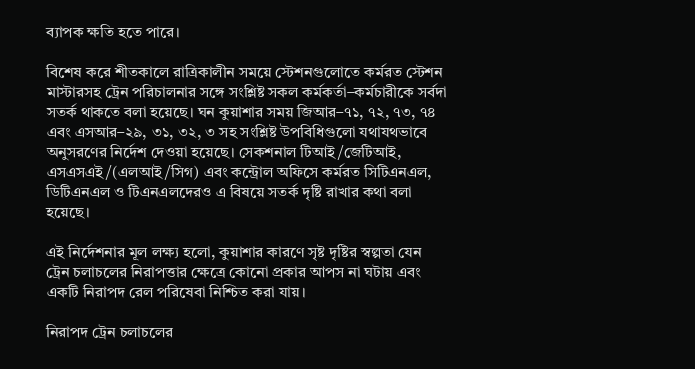ব্যাপক ক্ষতি হতে পারে।

বিশেষ করে শীতকালে রাত্রিকালীন সময়ে স্টেশনগুলোতে কর্মরত স্টেশন মাস্টারসহ ট্রেন পরিচালনার সঙ্গে সংশ্লিষ্ট সকল কর্মকর্তা–কর্মচারীকে সর্বদা সতর্ক থাকতে বলা হয়েছে। ঘন কুয়াশার সময় জিআর–৭১, ৭২, ৭৩, ৭৪ এবং এসআর–২৯, ৩১, ৩২, ৩ সহ সংশ্লিষ্ট উপবিধিগুলো যথাযথভাবে অনুসরণের নির্দেশ দেওয়া হয়েছে। সেকশনাল টিআই/জেটিআই, এসএসএই/(এলআই/সিগ) এবং কন্ট্রোল অফিসে কর্মরত সিটিএনএল, ডিটিএনএল ও টিএনএলদেরও এ বিষয়ে সতর্ক দৃষ্টি রাখার কথা বলা হয়েছে।

এই নির্দেশনার মূল লক্ষ্য হলো, কুয়াশার কারণে সৃষ্ট দৃষ্টির স্বল্পতা যেন ট্রেন চলাচলের নিরাপত্তার ক্ষেত্রে কোনো প্রকার আপস না ঘটায় এবং একটি নিরাপদ রেল পরিষেবা নিশ্চিত করা যায়।

নিরাপদ ট্রেন চলাচলের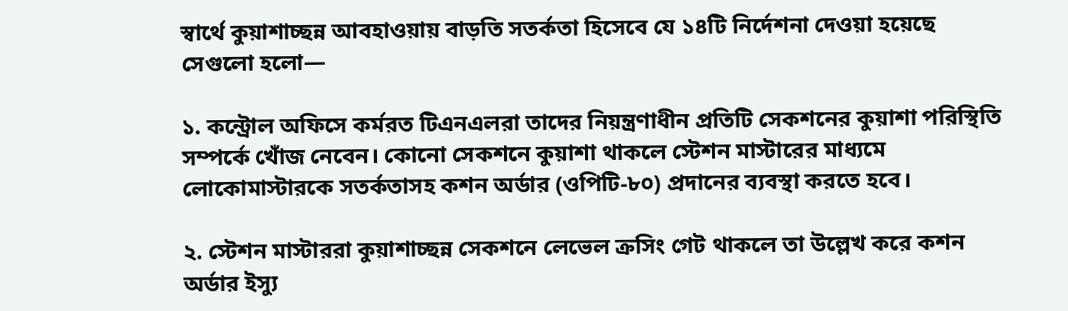স্বার্থে কুয়াশাচ্ছন্ন আবহাওয়ায় বাড়তি সতর্কতা হিসেবে যে ১৪টি নির্দেশনা দেওয়া হয়েছে সেগুলো হলো—

১. কন্ট্রোল অফিসে কর্মরত টিএনএলরা তাদের নিয়ন্ত্রণাধীন প্রতিটি সেকশনের কুয়াশা পরিস্থিতি সম্পর্কে খোঁজ নেবেন। কোনো সেকশনে কুয়াশা থাকলে স্টেশন মাস্টারের মাধ্যমে লোকোমাস্টারকে সতর্কতাসহ কশন অর্ডার (ওপিটি-৮০) প্রদানের ব্যবস্থা করতে হবে।

২. স্টেশন মাস্টাররা কুয়াশাচ্ছন্ন সেকশনে লেভেল ক্রসিং গেট থাকলে তা উল্লেখ করে কশন অর্ডার ইস্যু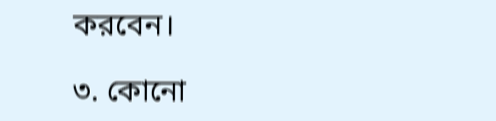করবেন।

৩. কোনো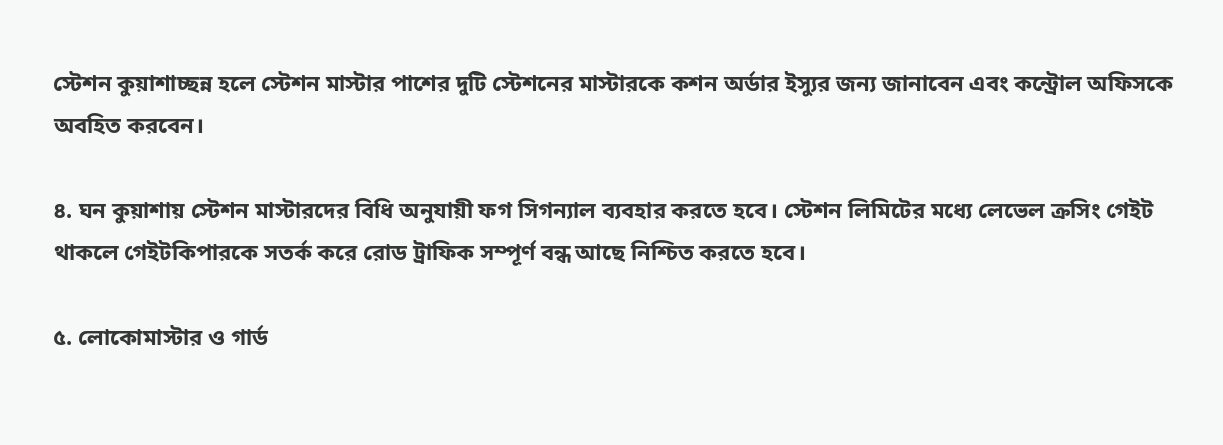স্টেশন কুয়াশাচ্ছন্ন হলে স্টেশন মাস্টার পাশের দুটি স্টেশনের মাস্টারকে কশন অর্ডার ইস্যুর জন্য জানাবেন এবং কন্ট্রোল অফিসকে অবহিত করবেন।

৪. ঘন কুয়াশায় স্টেশন মাস্টারদের বিধি অনুযায়ী ফগ সিগন্যাল ব্যবহার করতে হবে। স্টেশন লিমিটের মধ্যে লেভেল ক্রসিং গেইট থাকলে গেইটকিপারকে সতর্ক করে রোড ট্রাফিক সম্পূর্ণ বন্ধ আছে নিশ্চিত করতে হবে।

৫. লোকোমাস্টার ও গার্ড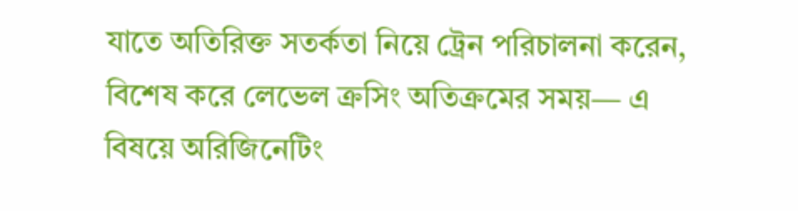যাতে অতিরিক্ত সতর্কতা নিয়ে ট্রেন পরিচালনা করেন, বিশেষ করে লেভেল ক্রসিং অতিক্রমের সময়— এ বিষয়ে অরিজিনেটিং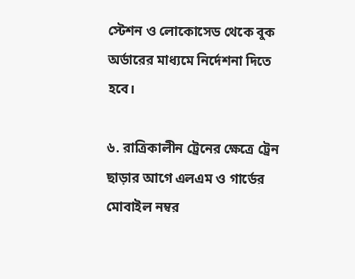স্টেশন ও লোকোসেড থেকে বুক অর্ডারের মাধ্যমে নির্দেশনা দিতে হবে।

৬. রাত্রিকালীন ট্রেনের ক্ষেত্রে ট্রেন ছাড়ার আগে এলএম ও গার্ডের মোবাইল নম্বর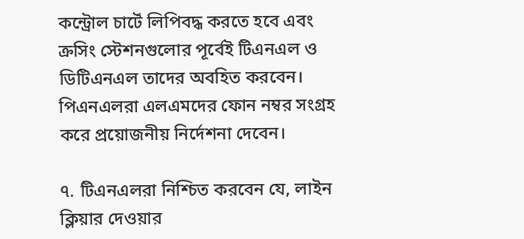কন্ট্রোল চার্টে লিপিবদ্ধ করতে হবে এবং ক্রসিং স্টেশনগুলোর পূর্বেই টিএনএল ও ডিটিএনএল তাদের অবহিত করবেন। পিএনএলরা এলএমদের ফোন নম্বর সংগ্রহ করে প্রয়োজনীয় নির্দেশনা দেবেন।

৭. টিএনএলরা নিশ্চিত করবেন যে, লাইন ক্লিয়ার দেওয়ার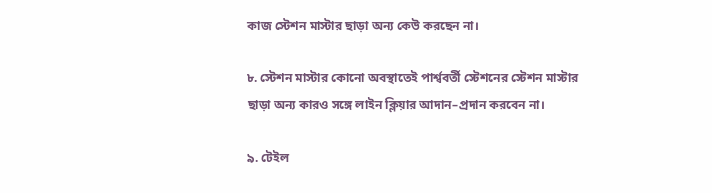কাজ স্টেশন মাস্টার ছাড়া অন্য কেউ করছেন না।

৮. স্টেশন মাস্টার কোনো অবস্থাতেই পার্শ্ববর্তী স্টেশনের স্টেশন মাস্টার ছাড়া অন্য কারও সঙ্গে লাইন ক্লিয়ার আদান–প্রদান করবেন না।

৯. টেইল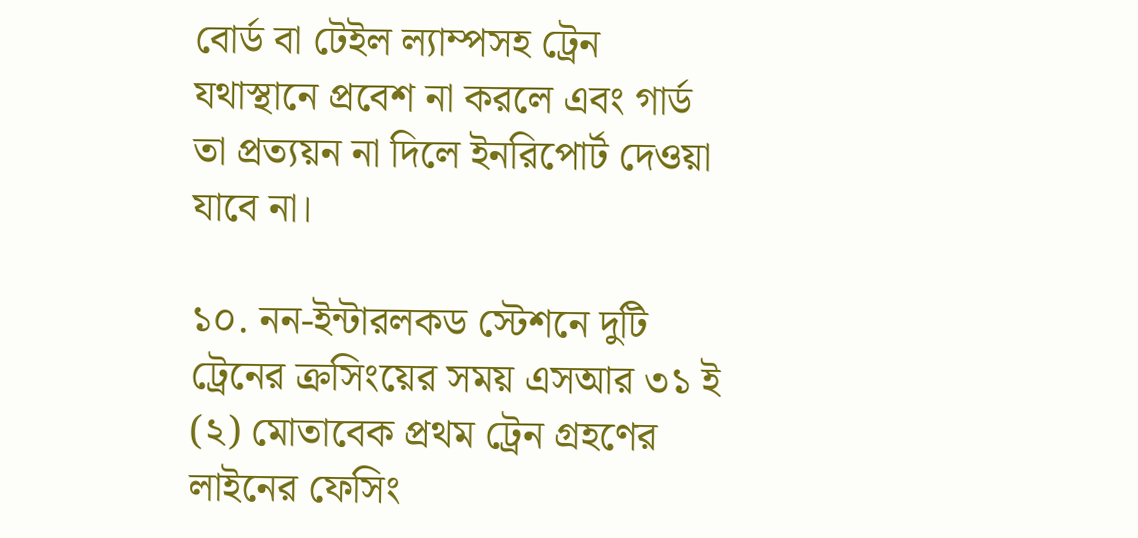বোর্ড বা টেইল ল্যাম্পসহ ট্রেন যথাস্থানে প্রবেশ না করলে এবং গার্ড তা প্রত্যয়ন না দিলে ইনরিপোর্ট দেওয়া যাবে না।

১০. নন-ইন্টারলকড স্টেশনে দুটি ট্রেনের ক্রসিংয়ের সময় এসআর ৩১ ই (২) মোতাবেক প্রথম ট্রেন গ্রহণের লাইনের ফেসিং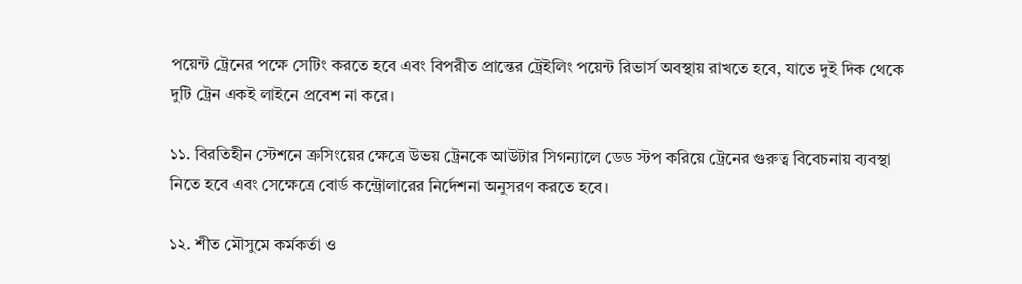পয়েন্ট ট্রেনের পক্ষে সেটিং করতে হবে এবং বিপরীত প্রান্তের ট্রেইলিং পয়েন্ট রিভার্স অবস্থায় রাখতে হবে, যাতে দুই দিক থেকে দুটি ট্রেন একই লাইনে প্রবেশ না করে।

১১. বিরতিহীন স্টেশনে ক্রসিংয়ের ক্ষেত্রে উভয় ট্রেনকে আউটার সিগন্যালে ডেড স্টপ করিয়ে ট্রেনের গুরুত্ব বিবেচনায় ব্যবস্থা নিতে হবে এবং সেক্ষেত্রে বোর্ড কন্ট্রোলারের নির্দেশনা অনুসরণ করতে হবে।

১২. শীত মৌসুমে কর্মকর্তা ও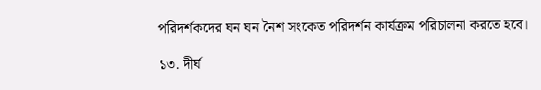পরিদর্শকদের ঘন ঘন নৈশ সংকেত পরিদর্শন কার্যক্রম পরিচালনা করতে হবে।

১৩. দীর্ঘ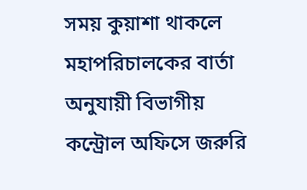সময় কুয়াশা থাকলে মহাপরিচালকের বার্তা অনুযায়ী বিভাগীয় কন্ট্রোল অফিসে জরুরি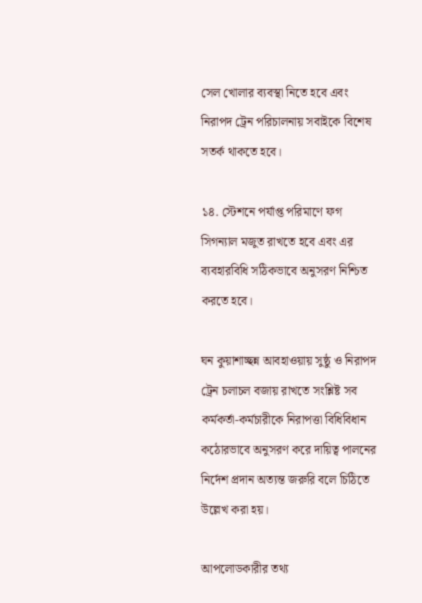সেল খোলার ব্যবস্থা নিতে হবে এবং নিরাপদ ট্রেন পরিচালনায় সবাইকে বিশেষ সতর্ক থাকতে হবে।

১৪. স্টেশনে পর্যাপ্ত পরিমাণে ফগ সিগন্যাল মজুত রাখতে হবে এবং এর ব্যবহারবিধি সঠিকভাবে অনুসরণ নিশ্চিত করতে হবে।

ঘন কুয়াশাচ্ছন্ন আবহাওয়ায় সুষ্ঠু ও নিরাপদ ট্রেন চলাচল বজায় রাখতে সংশ্লিষ্ট সব কর্মকর্তা-কর্মচারীকে নিরাপত্তা বিধিবিধান কঠোরভাবে অনুসরণ করে দায়িত্ব পালনের নির্দেশ প্রদান অত্যন্ত জরুরি বলে চিঠিতে উল্লেখ করা হয়।

আপলোডকারীর তথ্য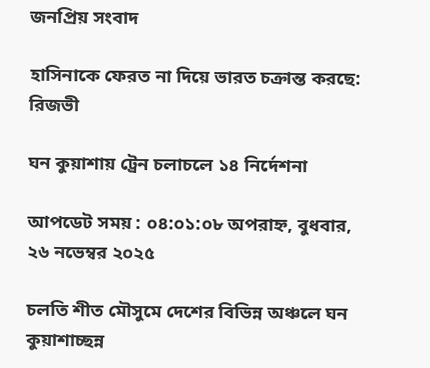জনপ্রিয় সংবাদ

হাসিনাকে ফেরত না দিয়ে ভারত চক্রান্ত করছে: রিজভী

ঘন কুয়াশায় ট্রেন চলাচলে ১৪ নির্দেশনা

আপডেট সময় : ০৪:০১:০৮ অপরাহ্ন, বুধবার, ২৬ নভেম্বর ২০২৫

চলতি শীত মৌসুমে দেশের বিভিন্ন অঞ্চলে ঘন কুয়াশাচ্ছন্ন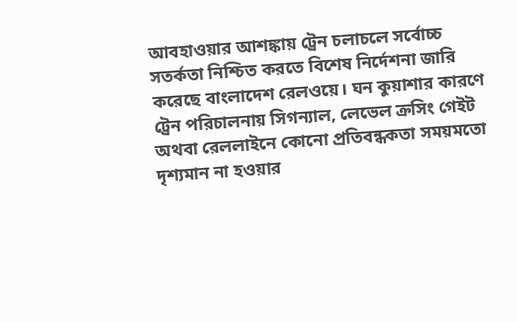আবহাওয়ার আশঙ্কায় ট্রেন চলাচলে সর্বোচ্চ সতর্কতা নিশ্চিত করতে বিশেষ নির্দেশনা জারি করেছে বাংলাদেশ রেলওয়ে। ঘন কুয়াশার কারণে ট্রেন পরিচালনায় সিগন্যাল, লেভেল ক্রসিং গেইট অথবা রেললাইনে কোনো প্রতিবন্ধকতা সময়মতো দৃশ্যমান না হওয়ার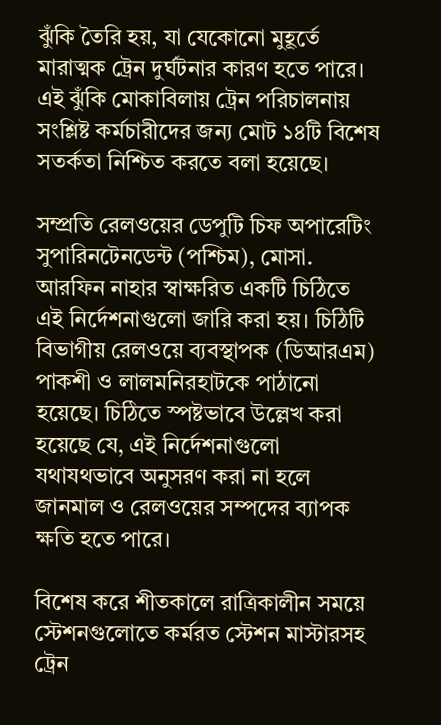ঝুঁকি তৈরি হয়, যা যেকোনো মুহূর্তে মারাত্মক ট্রেন দুর্ঘটনার কারণ হতে পারে। এই ঝুঁকি মোকাবিলায় ট্রেন পরিচালনায় সংশ্লিষ্ট কর্মচারীদের জন্য মোট ১৪টি বিশেষ সতর্কতা নিশ্চিত করতে বলা হয়েছে।

সম্প্রতি রেলওয়ের ডেপুটি চিফ অপারেটিং সুপারিনটেনডেন্ট (পশ্চিম), মোসা. আরফিন নাহার স্বাক্ষরিত একটি চিঠিতে এই নির্দেশনাগুলো জারি করা হয়। চিঠিটি বিভাগীয় রেলওয়ে ব্যবস্থাপক (ডিআরএম) পাকশী ও লালমনিরহাটকে পাঠানো হয়েছে। চিঠিতে স্পষ্টভাবে উল্লেখ করা হয়েছে যে, এই নির্দেশনাগুলো যথাযথভাবে অনুসরণ করা না হলে জানমাল ও রেলওয়ের সম্পদের ব্যাপক ক্ষতি হতে পারে।

বিশেষ করে শীতকালে রাত্রিকালীন সময়ে স্টেশনগুলোতে কর্মরত স্টেশন মাস্টারসহ ট্রেন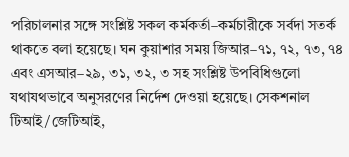পরিচালনার সঙ্গে সংশ্লিষ্ট সকল কর্মকর্তা–কর্মচারীকে সর্বদা সতর্ক থাকতে বলা হয়েছে। ঘন কুয়াশার সময় জিআর–৭১, ৭২, ৭৩, ৭৪ এবং এসআর–২৯, ৩১, ৩২, ৩ সহ সংশ্লিষ্ট উপবিধিগুলো যথাযথভাবে অনুসরণের নির্দেশ দেওয়া হয়েছে। সেকশনাল টিআই/জেটিআই,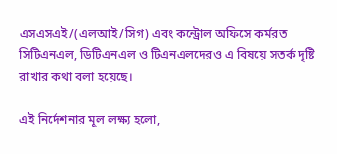এসএসএই/(এলআই/সিগ) এবং কন্ট্রোল অফিসে কর্মরত সিটিএনএল, ডিটিএনএল ও টিএনএলদেরও এ বিষয়ে সতর্ক দৃষ্টি রাখার কথা বলা হয়েছে।

এই নির্দেশনার মূল লক্ষ্য হলো,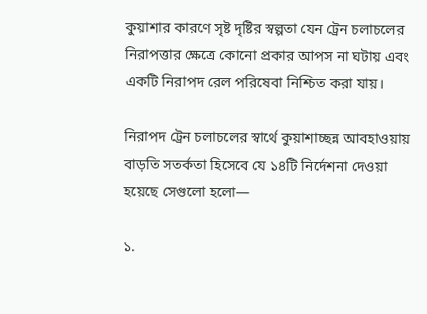কুয়াশার কারণে সৃষ্ট দৃষ্টির স্বল্পতা যেন ট্রেন চলাচলের নিরাপত্তার ক্ষেত্রে কোনো প্রকার আপস না ঘটায় এবং একটি নিরাপদ রেল পরিষেবা নিশ্চিত করা যায়।

নিরাপদ ট্রেন চলাচলের স্বার্থে কুয়াশাচ্ছন্ন আবহাওয়ায় বাড়তি সতর্কতা হিসেবে যে ১৪টি নির্দেশনা দেওয়া হয়েছে সেগুলো হলো—

১.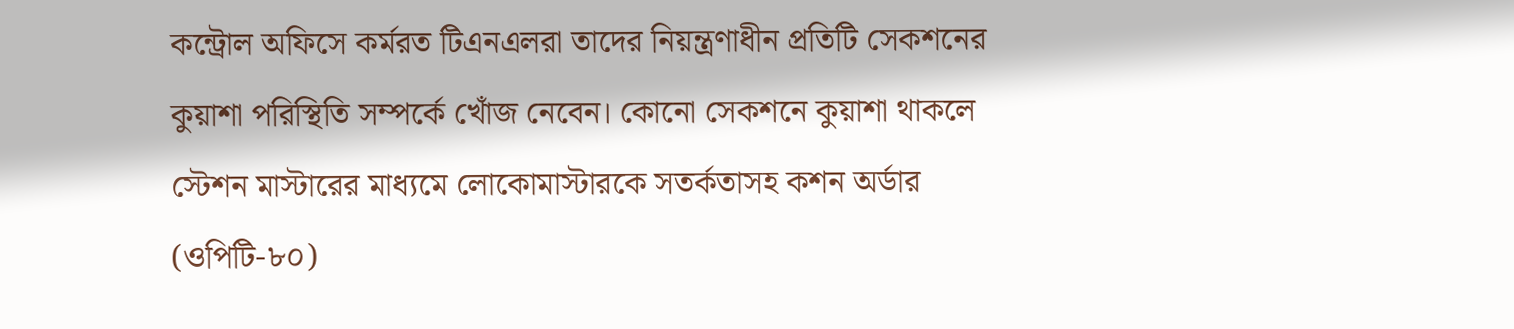কন্ট্রোল অফিসে কর্মরত টিএনএলরা তাদের নিয়ন্ত্রণাধীন প্রতিটি সেকশনের কুয়াশা পরিস্থিতি সম্পর্কে খোঁজ নেবেন। কোনো সেকশনে কুয়াশা থাকলে স্টেশন মাস্টারের মাধ্যমে লোকোমাস্টারকে সতর্কতাসহ কশন অর্ডার (ওপিটি-৮০)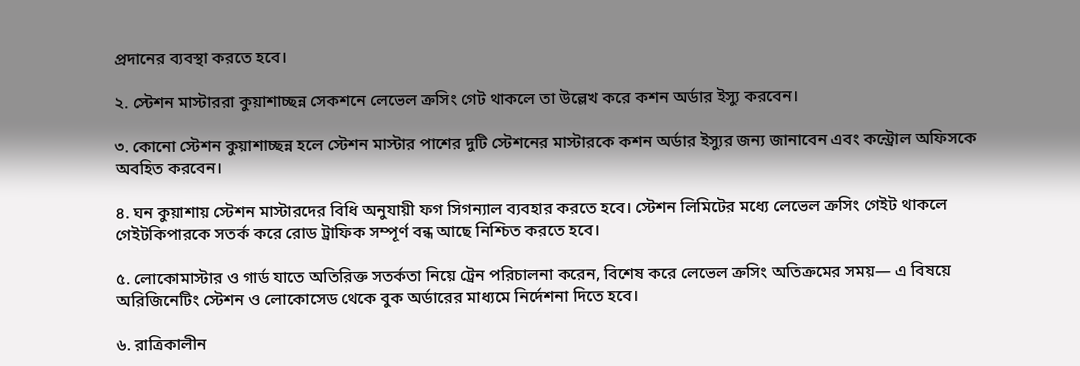প্রদানের ব্যবস্থা করতে হবে।

২. স্টেশন মাস্টাররা কুয়াশাচ্ছন্ন সেকশনে লেভেল ক্রসিং গেট থাকলে তা উল্লেখ করে কশন অর্ডার ইস্যু করবেন।

৩. কোনো স্টেশন কুয়াশাচ্ছন্ন হলে স্টেশন মাস্টার পাশের দুটি স্টেশনের মাস্টারকে কশন অর্ডার ইস্যুর জন্য জানাবেন এবং কন্ট্রোল অফিসকে অবহিত করবেন।

৪. ঘন কুয়াশায় স্টেশন মাস্টারদের বিধি অনুযায়ী ফগ সিগন্যাল ব্যবহার করতে হবে। স্টেশন লিমিটের মধ্যে লেভেল ক্রসিং গেইট থাকলে গেইটকিপারকে সতর্ক করে রোড ট্রাফিক সম্পূর্ণ বন্ধ আছে নিশ্চিত করতে হবে।

৫. লোকোমাস্টার ও গার্ড যাতে অতিরিক্ত সতর্কতা নিয়ে ট্রেন পরিচালনা করেন, বিশেষ করে লেভেল ক্রসিং অতিক্রমের সময়— এ বিষয়ে অরিজিনেটিং স্টেশন ও লোকোসেড থেকে বুক অর্ডারের মাধ্যমে নির্দেশনা দিতে হবে।

৬. রাত্রিকালীন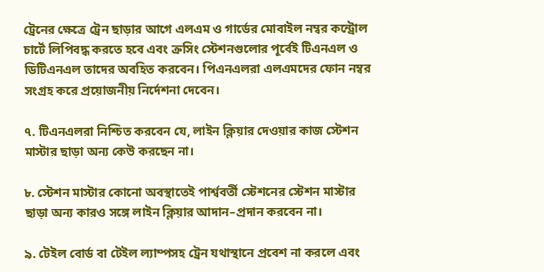ট্রেনের ক্ষেত্রে ট্রেন ছাড়ার আগে এলএম ও গার্ডের মোবাইল নম্বর কন্ট্রোল চার্টে লিপিবদ্ধ করতে হবে এবং ক্রসিং স্টেশনগুলোর পূর্বেই টিএনএল ও ডিটিএনএল তাদের অবহিত করবেন। পিএনএলরা এলএমদের ফোন নম্বর সংগ্রহ করে প্রয়োজনীয় নির্দেশনা দেবেন।

৭. টিএনএলরা নিশ্চিত করবেন যে, লাইন ক্লিয়ার দেওয়ার কাজ স্টেশন মাস্টার ছাড়া অন্য কেউ করছেন না।

৮. স্টেশন মাস্টার কোনো অবস্থাতেই পার্শ্ববর্তী স্টেশনের স্টেশন মাস্টার ছাড়া অন্য কারও সঙ্গে লাইন ক্লিয়ার আদান–প্রদান করবেন না।

৯. টেইল বোর্ড বা টেইল ল্যাম্পসহ ট্রেন যথাস্থানে প্রবেশ না করলে এবং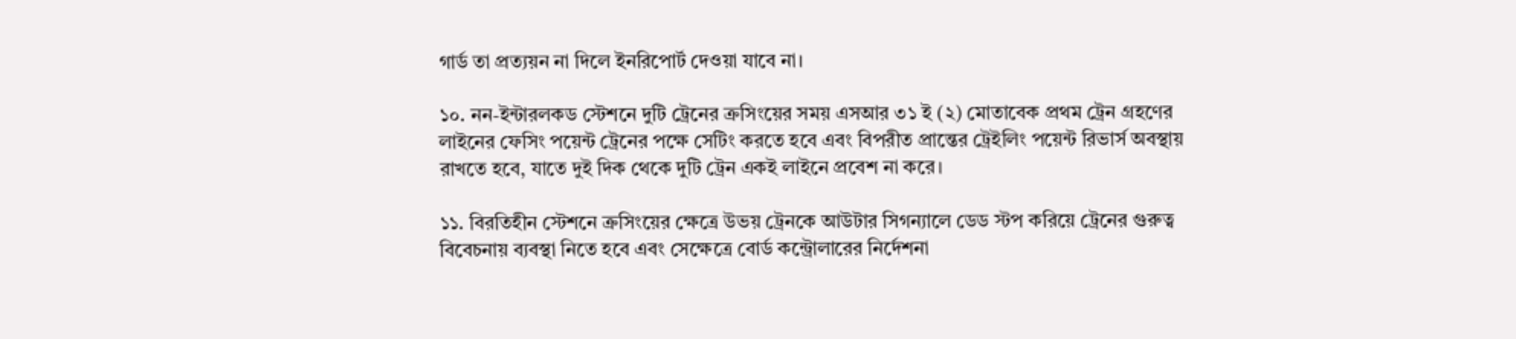গার্ড তা প্রত্যয়ন না দিলে ইনরিপোর্ট দেওয়া যাবে না।

১০. নন-ইন্টারলকড স্টেশনে দুটি ট্রেনের ক্রসিংয়ের সময় এসআর ৩১ ই (২) মোতাবেক প্রথম ট্রেন গ্রহণের লাইনের ফেসিং পয়েন্ট ট্রেনের পক্ষে সেটিং করতে হবে এবং বিপরীত প্রান্তের ট্রেইলিং পয়েন্ট রিভার্স অবস্থায় রাখতে হবে, যাতে দুই দিক থেকে দুটি ট্রেন একই লাইনে প্রবেশ না করে।

১১. বিরতিহীন স্টেশনে ক্রসিংয়ের ক্ষেত্রে উভয় ট্রেনকে আউটার সিগন্যালে ডেড স্টপ করিয়ে ট্রেনের গুরুত্ব বিবেচনায় ব্যবস্থা নিতে হবে এবং সেক্ষেত্রে বোর্ড কন্ট্রোলারের নির্দেশনা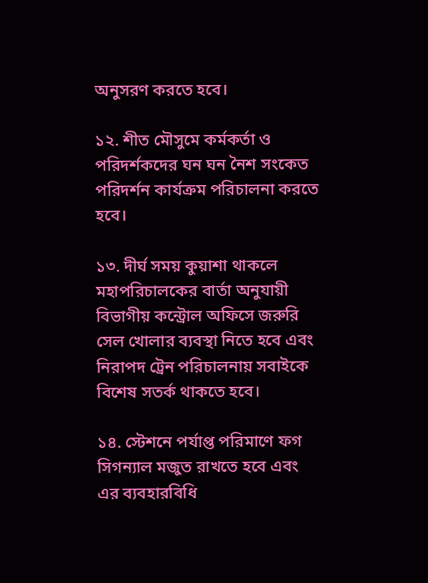অনুসরণ করতে হবে।

১২. শীত মৌসুমে কর্মকর্তা ও পরিদর্শকদের ঘন ঘন নৈশ সংকেত পরিদর্শন কার্যক্রম পরিচালনা করতে হবে।

১৩. দীর্ঘ সময় কুয়াশা থাকলে মহাপরিচালকের বার্তা অনুযায়ী বিভাগীয় কন্ট্রোল অফিসে জরুরি সেল খোলার ব্যবস্থা নিতে হবে এবং নিরাপদ ট্রেন পরিচালনায় সবাইকে বিশেষ সতর্ক থাকতে হবে।

১৪. স্টেশনে পর্যাপ্ত পরিমাণে ফগ সিগন্যাল মজুত রাখতে হবে এবং এর ব্যবহারবিধি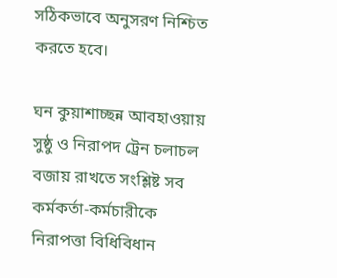সঠিকভাবে অনুসরণ নিশ্চিত করতে হবে।

ঘন কুয়াশাচ্ছন্ন আবহাওয়ায় সুষ্ঠু ও নিরাপদ ট্রেন চলাচল বজায় রাখতে সংশ্লিষ্ট সব কর্মকর্তা-কর্মচারীকে নিরাপত্তা বিধিবিধান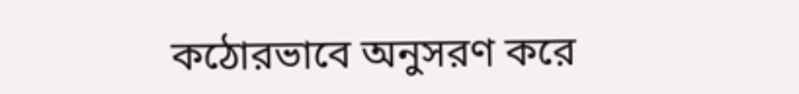কঠোরভাবে অনুসরণ করে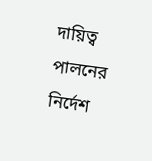দায়িত্ব পালনের নির্দেশ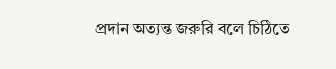প্রদান অত্যন্ত জরুরি বলে চিঠিতে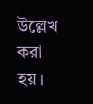উল্লেখ করা হয়।